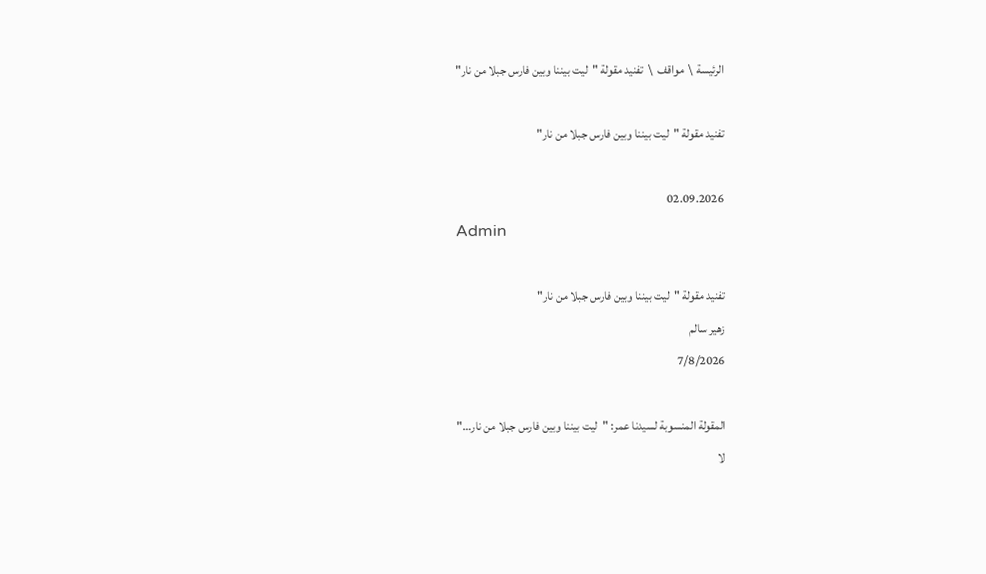الرئيسة \  مواقف  \  تفنيد مقولة "ليت بيننا وبين فارس جبلا من نار"

تفنيد مقولة "ليت بيننا وبين فارس جبلا من نار"

02.09.2026
Admin

تفنيد مقولة "ليت بيننا وبين فارس جبلا من نار"
زهير سالم
7/8/2026

المقولة المنسوبة لسيدنا عمر: "ليت بيننا وبين فارس جبلا من نار…"
لا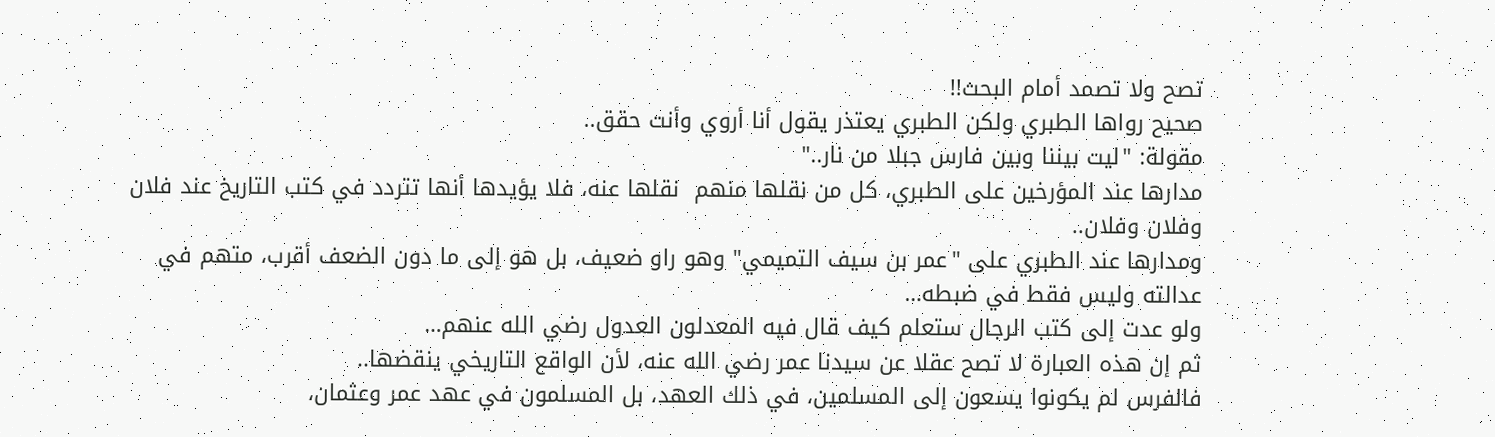تصح ولا تصمد أمام البحث!!
صحيح رواها الطبري ولكن الطبري يعتذر يقول أنا أروي وأنت حقق..
مقولة: "ليت بيننا وبين فارس جبلا من نار.."
مدارها عند المؤرخين على الطبري، كل من نقلها منهم  نقلها عنه، فلا يؤيدها أنها تتردد في كتب التاريخ عند فلان وفلان وفلان..
ومدارها عند الطبري على "عمر بن سيف التميمي" وهو راو ضعيف، بل هو إلى ما دون الضعف أقرب، متهم في عدالته وليس فقط في ضبطه…
ولو عدت إلى كتب الرجال ستعلم كيف قال فيه المعدلون العدول رضي الله عنهم…
ثم إن هذه العبارة لا تصح عقلا عن سيدنا عمر رضي الله عنه، لأن الواقع التاريخي ينقضها..
فالفرس لم يكونوا يسعون إلى المسلمين، في ذلك العهد، بل المسلمون في عهد عمر وعثمان،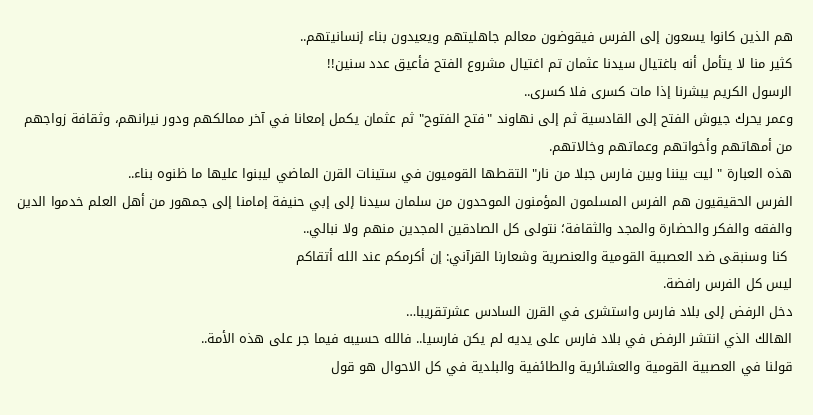هم الذين كانوا يسعون إلى الفرس فيقوضون معالم جاهليتهم ويعيدون بناء إنسانيتهم..
كثير منا لا يتأمل أنه باغتيال سيدنا عثمان تم اغتيال مشروع الفتح فأعيق عدد سنين!!
الرسول الكريم يبشرنا إذا مات كسرى فلا كسرى..
وعمر يحرك جيوش الفتح إلى القادسية ثم إلى نهاوند "فتح الفتوح" ثم عثمان يكمل إمعانا في آخر ممالكهم ودور نيرانهم، وثقافة زواجهم من أمهاتهم وأخواتهم وعماتهم وخالاتهم.
هذه العبارة " ليت بيننا وبين فارس جبلا من نار" التقطها القوميون في ستينات القرن الماضي ليبنوا عليها ما ظنوه بناء..
الفرس الحقيقيون هم الفرس المسلمون المؤمنون الموحدون من سلمان سيدنا إلى إبي حنيفة إمامنا إلى جمهور من أهل العلم خدموا الدين والفقه والفكر والحضارة والمجد والثقافة؛ نتولى كل الصادقين المجدين منهم ولا نبالي..
 كنا وسنبقى ضد العصبية القومية والعنصرية وشعارنا القرآني: إن أكرمكم عند الله أتقاكم
ليس كل الفرس رافضة.
دخل الرفض إلى بلاد فارس واستشرى في القرن السادس عشرتقريبا…
الهالك الذي انتشر الرفض في بلاد فارس على يديه لم يكن فارسيا.. فالله حسيبه فيما جر على هذه الأمة..
قولنا في العصبية القومية والعشائرية والطائفية والبلدية في كل الاحوال هو قول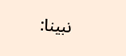نبينا: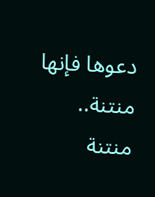دعوها فإنها منتنة..
منتنة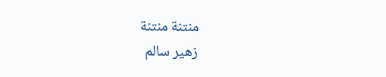منتنة منتنة
زهير سالم